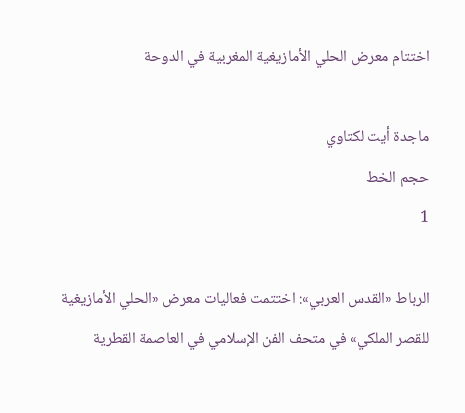اختتام معرض الحلي الأمازيغية المغربية في الدوحة

ماجدة أيت لكتاوي
حجم الخط
1

الرباط «القدس العربي»: اختتمت فعاليات معرض «الحلي الأمازيغية للقصر الملكي» في متحف الفن الإسلامي في العاصمة القطرية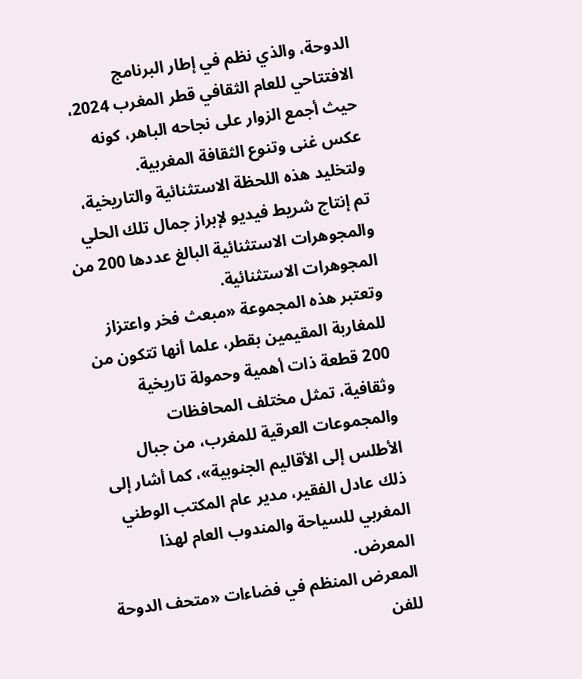الدوحة، والذي نظم في إطار البرنامج الافتتاحي للعام الثقافي قطر المغرب 2024، حيث أجمع الزوار على نجاحه الباهر، كونه عكس غنى وتنوع الثقافة المغربية.
ولتخليد هذه اللحظة الاستثنائية والتاريخية، تم إنتاج شريط فيديو لإبراز جمال تلك الحلي والمجوهرات الاستثنائية البالغ عددها 200 من المجوهرات الاستثنائية.
وتعتبر هذه المجموعة «مبعث فخر واعتزاز للمغاربة المقيمين بقطر، علما أنها تتكون من 200 قطعة ذات أهمية وحمولة تاريخية وثقافية، تمثل مختلف المحافظات والمجموعات العرقية للمغرب، من جبال الأطلس إلى الأقاليم الجنوبية»، كما أشار إلى ذلك عادل الفقير، مدير عام المكتب الوطني المغربي للسياحة والمندوب العام لهذا المعرض.
المعرض المنظم في فضاءات «متحف الدوحة للفن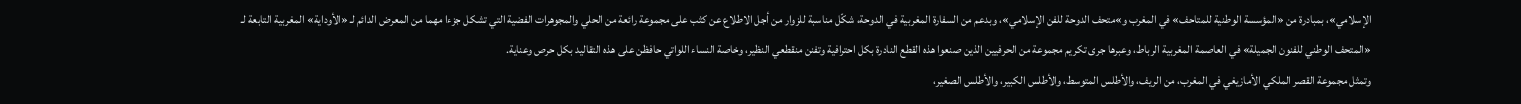الإسلامي»، بمبادرة من «المؤسسة الوطنية للمتاحف» في المغرب و»متحف الدوحة للفن الإسلامي»، وبدعم من السفارة المغربية في الدوحة، شكّل مناسبة للزوار من أجل الاطلاع عن كثب على مجموعة رائعة من الحلي والمجوهرات الفضية التي تشكل جزءا مهما من المعرض الدائم لـ «الأوداية» المغربية التابعة لـ «المتحف الوطني للفنون الجميلة» في العاصمة المغربية الرباط، وعبرها جرى تكريم مجموعة من الحرفيين الذين صنعوا هذه القطع النادرة بكل احترافية وتفنن منقطعي النظير، وخاصة النساء اللواتي حافظن على هذه التقاليد بكل حرص وعناية.
وتمثل مجموعة القصر الملكي الأمازيغي في المغرب، من الريف، والأطلس المتوسط، والأطلس الكبير، والأطلس الصغير،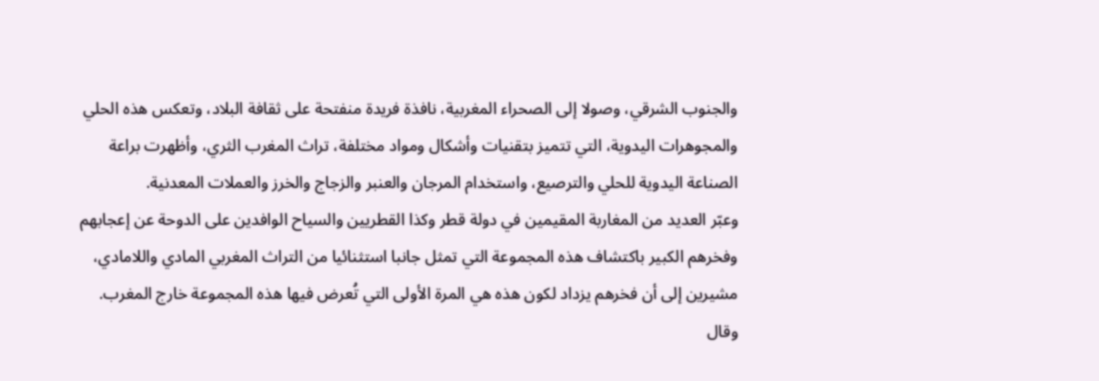والجنوب الشرقي، وصولا إلى الصحراء المغربية، نافذة فريدة منفتحة على ثقافة البلاد، وتعكس هذه الحلي والمجوهرات اليدوية، التي تتميز بتقنيات وأشكال ومواد مختلفة، تراث المغرب الثري، وأظهرت براعة الصناعة اليدوية للحلي والترصيع، واستخدام المرجان والعنبر والزجاج والخرز والعملات المعدنية.
وعبّر العديد من المغاربة المقيمين في دولة قطر وكذا القطريين والسياح الوافدين على الدوحة عن إعجابهم وفخرهم الكبير باكتشاف هذه المجموعة التي تمثل جانبا استثنائيا من التراث المغربي المادي واللامادي، مشيرين إلى أن فخرهم يزداد لكون هذه هي المرة الأولى التي تُعرض فيها هذه المجموعة خارج المغرب.
وقال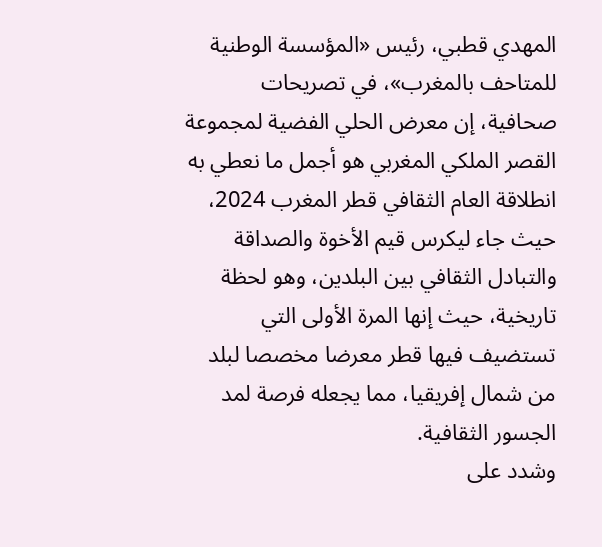المهدي قطبي، رئيس «المؤسسة الوطنية للمتاحف بالمغرب»، في تصريحات صحافية، إن معرض الحلي الفضية لمجموعة القصر الملكي المغربي هو أجمل ما نعطي به انطلاقة العام الثقافي قطر المغرب 2024، حيث جاء ليكرس قيم الأخوة والصداقة والتبادل الثقافي بين البلدين، وهو لحظة تاريخية، حيث إنها المرة الأولى التي تستضيف فيها قطر معرضا مخصصا لبلد من شمال إفريقيا، مما يجعله فرصة لمد الجسور الثقافية.
وشدد على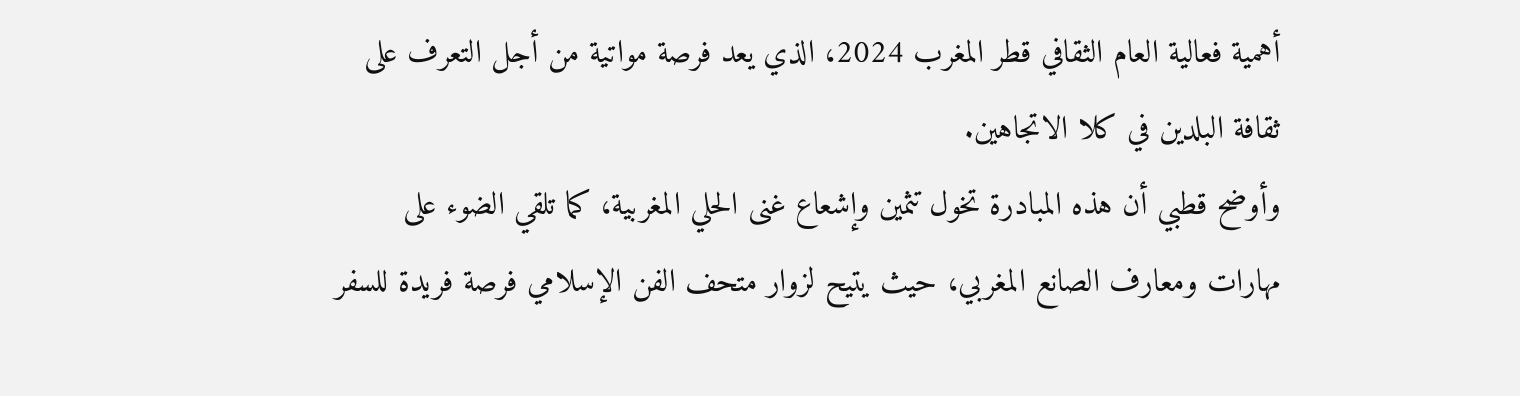أهمية فعالية العام الثقافي قطر المغرب 2024، الذي يعد فرصة مواتية من أجل التعرف على ثقافة البلدين في كلا الاتجاهين.
وأوضح قطبي أن هذه المبادرة تخول تثمين وإشعاع غنى الحلي المغربية، كما تلقي الضوء على مهارات ومعارف الصانع المغربي، حيث يتيح لزوار متحف الفن الإسلامي فرصة فريدة للسفر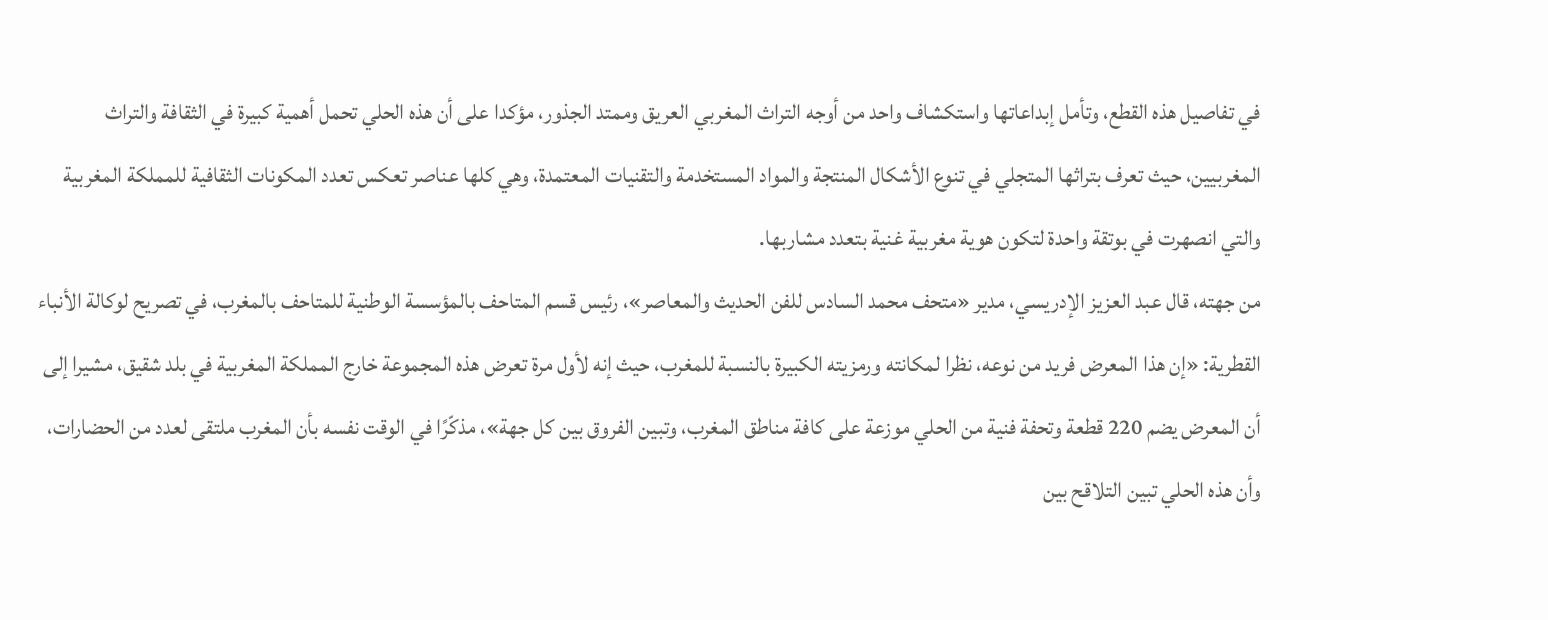في تفاصيل هذه القطع، وتأمل إبداعاتها واستكشاف واحد من أوجه التراث المغربي العريق وممتد الجذور، مؤكدا على أن هذه الحلي تحمل أهمية كبيرة في الثقافة والتراث المغربيين، حيث تعرف بتراثها المتجلي في تنوع الأشكال المنتجة والمواد المستخدمة والتقنيات المعتمدة، وهي كلها عناصر تعكس تعدد المكونات الثقافية للمملكة المغربية والتي انصهرت في بوتقة واحدة لتكون هوية مغربية غنية بتعدد مشاربها.
من جهته، قال عبد العزيز الإدريسي، مدير «متحف محمد السادس للفن الحديث والمعاصر»، رئيس قسم المتاحف بالمؤسسة الوطنية للمتاحف بالمغرب، في تصريح لوكالة الأنباء القطرية: «إن هذا المعرض فريد من نوعه، نظرا لمكانته ورمزيته الكبيرة بالنسبة للمغرب، حيث إنه لأول مرة تعرض هذه المجموعة خارج المملكة المغربية في بلد شقيق، مشيرا إلى أن المعرض يضم 220 قطعة وتحفة فنية من الحلي موزعة على كافة مناطق المغرب، وتبين الفروق بين كل جهة»، مذكّرًا في الوقت نفسه بأن المغرب ملتقى لعدد من الحضارات، وأن هذه الحلي تبين التلاقح بين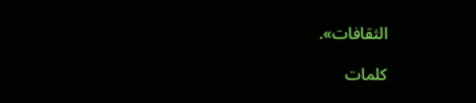الثقافات».

كلمات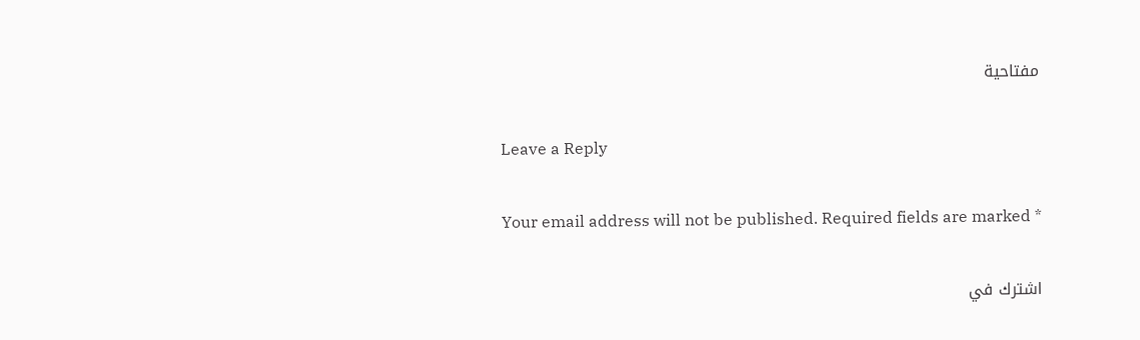مفتاحية

Leave a Reply

Your email address will not be published. Required fields are marked *

اشترك في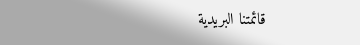قائمتنا البريدية